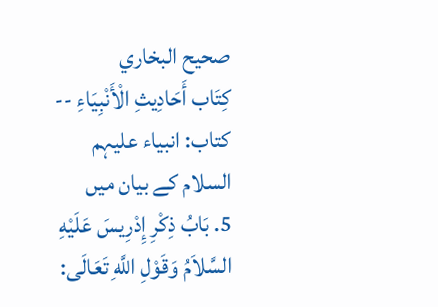صحيح البخاري
كِتَاب أَحَادِيثِ الْأَنْبِيَاءِ -- کتاب: انبیاء علیہم السلام کے بیان میں
5. بَابُ ذِكْرِ إِدْرِيسَ عَلَيْهِ السَّلاَمُ وَقَوْلِ اللَّهِ تَعَالَى: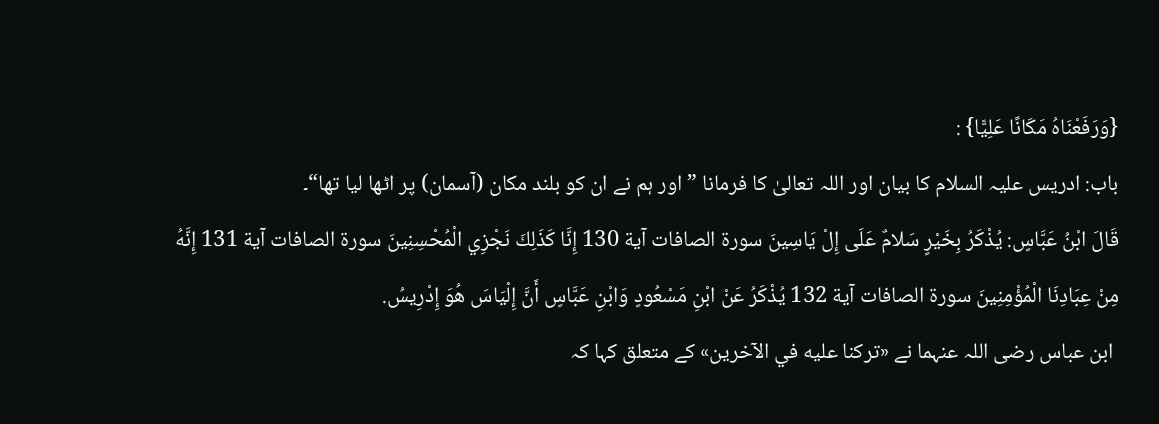{وَرَفَعْنَاهُ مَكَانًا عَلِيًّا} :
باب: ادریس علیہ السلام کا بیان اور اللہ تعالیٰ کا فرمانا ”اور ہم نے ان کو بلند مکان (آسمان) پر اٹھا لیا تھا“۔
قَالَ ابْنُ عَبَّاسٍ: يُذْكَرُ بِخَيْرٍ سَلامٌ عَلَى إِلْ يَاسِينَ سورة الصافات آية 130 إِنَّا كَذَلِكَ نَجْزِي الْمُحْسِنِينَ سورة الصافات آية 131 إِنَّهُ مِنْ عِبَادِنَا الْمُؤْمِنِينَ سورة الصافات آية 132 يُذْكَرُ عَنْ ابْنِ مَسْعُودٍ وَابْنِ عَبَّاسٍ أَنَّ إِلْيَاسَ هُوَ إِدْرِيسُ.
 ابن عباس رضی اللہ عنہما نے «تركنا عليه في الآخرين» کے متعلق کہا کہ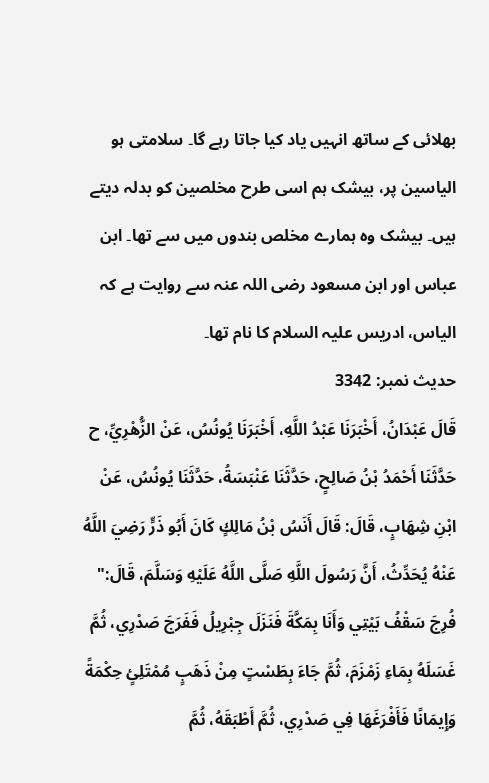بھلائی کے ساتھ انہیں یاد کیا جاتا رہے گا۔ سلامتی ہو الیاسین پر، بیشک ہم اسی طرح مخلصین کو بدلہ دیتے ہیں۔ بیشک وہ ہمارے مخلص بندوں میں سے تھا۔ ابن عباس اور ابن مسعود رضی اللہ عنہ سے روایت ہے کہ الیاس، ادریس علیہ السلام کا نام تھا۔
حدیث نمبر: 3342
قَالَ عَبْدَانُ، أَخْبَرَنَا عَبْدُ اللَّهِ، أَخْبَرَنَا يُونُسُ، عَنْ الزُّهْرِيِّ، ح حَدَّثَنَا أَحْمَدُ بْنُ صَالِحٍ، حَدَّثَنَا عَنْبَسَةُ، حَدَّثَنَا يُونُسُ، عَنْ ابْنِ شِهَابٍ، قَالَ: قَالَ أَنَسُ بْنُ مَالِكٍ كَانَ أَبُو ذَرٍّ رَضِيَ اللَّهُ عَنْهُ يُحَدِّثُ، أَنَّ رَسُولَ اللَّهِ صَلَّى اللَّهُ عَلَيْهِ وَسَلَّمَ، قَالَ:" فُرِجَ سَقْفُ بَيْتِي وَأَنَا بِمَكَّةَ فَنَزَلَ جِبْرِيلُ فَفَرَجَ صَدْرِي، ثُمَّ غَسَلَهُ بِمَاءِ زَمْزَمَ، ثُمَّ جَاءَ بِطَسْتٍ مِنْ ذَهَبٍ مُمْتَلِئٍ حِكْمَةً وَإِيمَانًا فَأَفْرَغَهَا فِي صَدْرِي، ثُمَّ أَطْبَقَهُ، ثُمَّ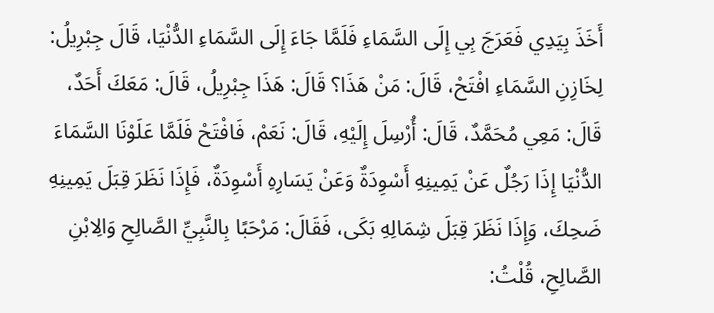أَخَذَ بِيَدِي فَعَرَجَ بِي إِلَى السَّمَاءِ فَلَمَّا جَاءَ إِلَى السَّمَاءِ الدُّنْيَا، قَالَ جِبْرِيلُ: لِخَازِنِ السَّمَاءِ افْتَحْ، قَالَ: مَنْ هَذَا؟ قَالَ: هَذَا جِبْرِيلُ، قَالَ: مَعَكَ أَحَدٌ، قَالَ: مَعِي مُحَمَّدٌ، قَالَ: أُرْسِلَ إِلَيْهِ، قَالَ: نَعَمْ، فَافْتَحْ فَلَمَّا عَلَوْنَا السَّمَاءَ الدُّنْيَا إِذَا رَجُلٌ عَنْ يَمِينِهِ أَسْوِدَةٌ وَعَنْ يَسَارِهِ أَسْوِدَةٌ، فَإِذَا نَظَرَ قِبَلَ يَمِينِهِ ضَحِكَ، وَإِذَا نَظَرَ قِبَلَ شِمَالِهِ بَكَى، فَقَالَ: مَرْحَبًا بِالنَّبِيِّ الصَّالِحِ وَالِابْنِ الصَّالِحِ، قُلْتُ: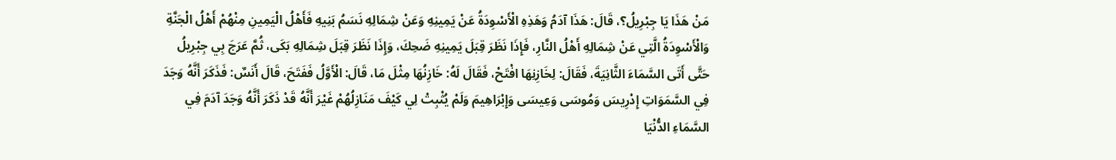مَنْ هَذَا يَا جِبْرِيلُ؟، قَالَ: هَذَا آدَمُ وَهَذِهِ الْأَسْوِدَةُ عَنْ يَمِينِهِ وَعَنْ شِمَالِهِ نَسَمُ بَنِيهِ فَأَهْلُ الْيَمِينِ مِنْهُمْ أَهْلُ الْجَنَّةِ وَالْأَسْوِدَةُ الَّتِي عَنْ شِمَالِهِ أَهْلُ النَّارِ، فَإِذَا نَظَرَ قِبَلَ يَمِينِهِ ضَحِكَ، وَإِذَا نَظَرَ قِبَلَ شِمَالِهِ بَكَى، ثُمَّ عَرَجَ بِي جِبْرِيلُ حَتَّى أَتَى السَّمَاءَ الثَّانِيَةَ، فَقَالَ: لِخَازِنِهَا افْتَحْ، فَقَالَ لَهُ: خَازِنُهَا مِثْلَ مَا، قَالَ: الْأَوَّلُ فَفَتَحَ، قَالَ أَنَسٌ: فَذَكَرَ أَنَّهُ وَجَدَ فِي السَّمَوَاتِ إِدْرِيسَ وَمُوسَى وَعِيسَى وَإِبْرَاهِيمَ وَلَمْ يُثْبِتْ لِي كَيْفَ مَنَازِلُهُمْ غَيْرَ أَنَّهُ قَدْ ذَكَرَ أَنَّهُ وَجَدَ آدَمَ فِي السَّمَاءِ الدُّنْيَا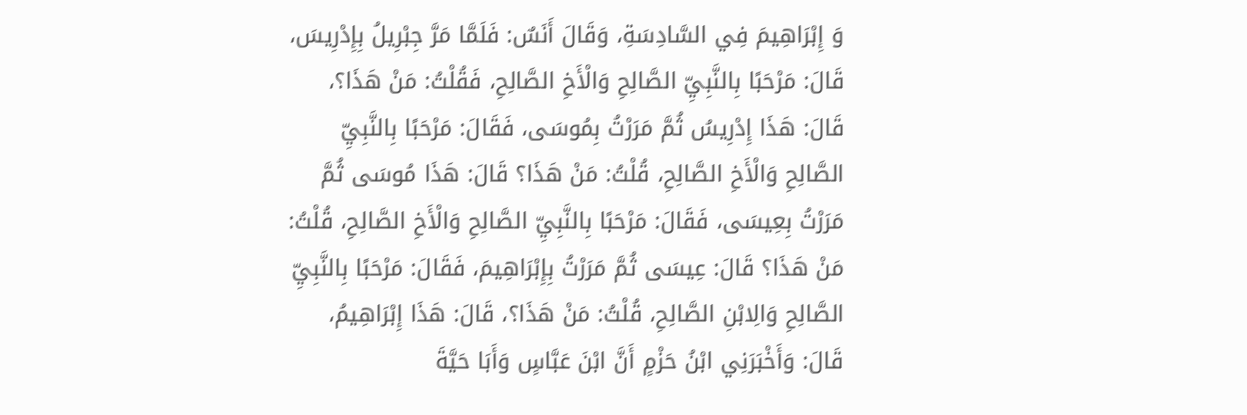وَ إِبْرَاهِيمَ فِي السَّادِسَةِ، وَقَالَ أَنَسٌ: فَلَمَّا مَرَّ جِبْرِيلُ بِإِدْرِيسَ، قَالَ: مَرْحَبًا بِالنَّبِيِّ الصَّالِحِ وَالْأَخِ الصَّالِحِ، فَقُلْتُ: مَنْ هَذَا؟، قَالَ: هَذَا إِدْرِيسُ ثُمَّ مَرَرْتُ بِمُوسَى، فَقَالَ: مَرْحَبًا بِالنَّبِيِّ الصَّالِحِ وَالْأَخِ الصَّالِحِ، قُلْتُ: مَنْ هَذَا؟ قَالَ: هَذَا مُوسَى ثُمَّ مَرَرْتُ بِعِيسَى، فَقَالَ: مَرْحَبًا بِالنَّبِيِّ الصَّالِحِ وَالْأَخِ الصَّالِحِ، قُلْتُ: مَنْ هَذَا؟ قَالَ: عِيسَى ثُمَّ مَرَرْتُ بِإِبْرَاهِيمَ، فَقَالَ: مَرْحَبًا بِالنَّبِيِّ الصَّالِحِ وَالِابْنِ الصَّالِحِ، قُلْتُ: مَنْ هَذَا؟، قَالَ: هَذَا إِبْرَاهِيمُ، قَالَ: وَأَخْبَرَنِي ابْنُ حَزْمٍ أَنَّ ابْنَ عَبَّاسٍ وَأَبَا حَيَّةَ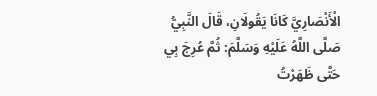الْأَنْصَارِيَّ كَانَا يَقُولَانِ، قَالَ النَّبِيُّ صَلَّى اللَّهُ عَلَيْهِ وَسَلَّمَ: ثُمَّ عُرِجَ بِي حَتَّى ظَهَرْتُ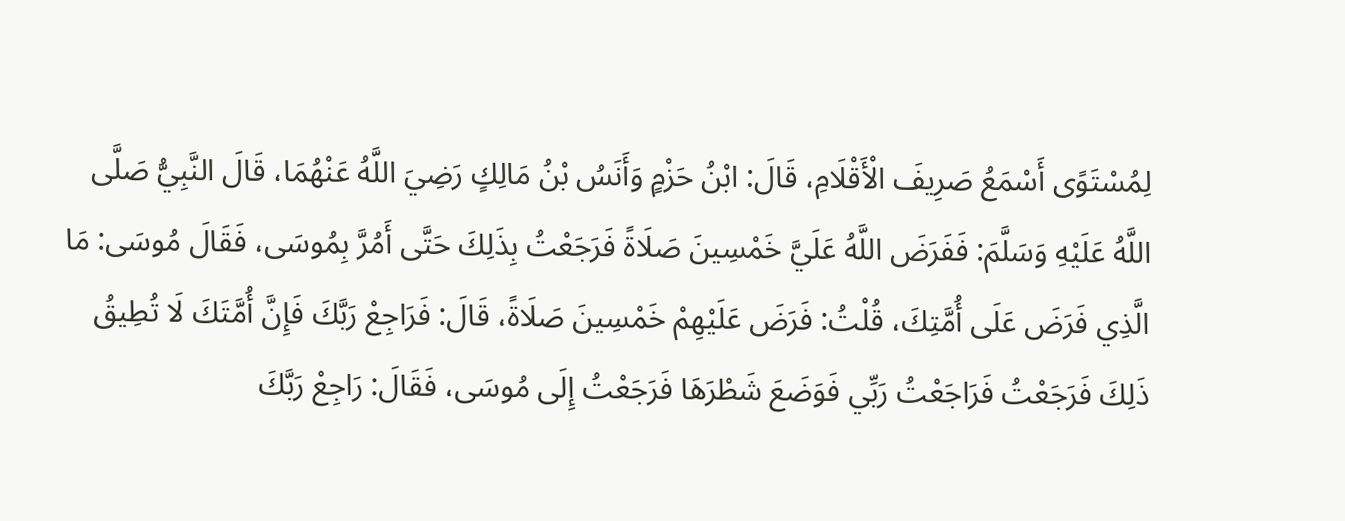لِمُسْتَوًى أَسْمَعُ صَرِيفَ الْأَقْلَامِ، قَالَ: ابْنُ حَزْمٍ وَأَنَسُ بْنُ مَالِكٍ رَضِيَ اللَّهُ عَنْهُمَا، قَالَ النَّبِيُّ صَلَّى اللَّهُ عَلَيْهِ وَسَلَّمَ: فَفَرَضَ اللَّهُ عَلَيَّ خَمْسِينَ صَلَاةً فَرَجَعْتُ بِذَلِكَ حَتَّى أَمُرَّ بِمُوسَى، فَقَالَ مُوسَى: مَا الَّذِي فَرَضَ عَلَى أُمَّتِكَ، قُلْتُ: فَرَضَ عَلَيْهِمْ خَمْسِينَ صَلَاةً، قَالَ: فَرَاجِعْ رَبَّكَ فَإِنَّ أُمَّتَكَ لَا تُطِيقُ ذَلِكَ فَرَجَعْتُ فَرَاجَعْتُ رَبِّي فَوَضَعَ شَطْرَهَا فَرَجَعْتُ إِلَى مُوسَى، فَقَالَ: رَاجِعْ رَبَّكَ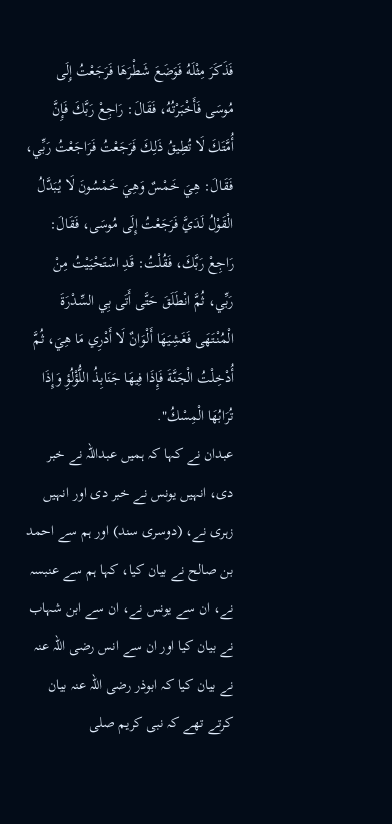فَذَكَرَ مِثْلَهُ فَوَضَعَ شَطْرَهَا فَرَجَعْتُ إِلَى مُوسَى فَأَخْبَرْتُهُ، فَقَالَ: رَاجِعْ رَبَّكَ فَإِنَّ أُمَّتَكَ لَا تُطِيقُ ذَلِكَ فَرَجَعْتُ فَرَاجَعْتُ رَبِّي، فَقَالَ: هِيَ خَمْسٌ وَهِيَ خَمْسُونَ لَا يُبَدَّلُ الْقَوْلُ لَدَيَّ فَرَجَعْتُ إِلَى مُوسَى، فَقَالَ: رَاجِعْ رَبَّكَ، فَقُلْتُ: قَدِ اسْتَحْيَيْتُ مِنْ رَبِّي، ثُمَّ انْطَلَقَ حَتَّى أَتَى بِي السِّدْرَةَ الْمُنْتَهَى فَغَشِيَهَا أَلْوَانٌ لَا أَدْرِي مَا هِيَ، ثُمَّ أُدْخِلْتُ الْجَنَّةَ فَإِذَا فِيهَا جَنَابِذُ اللُّؤْلُؤِ وَإِذَا تُرَابُهَا الْمِسْكُ".
عبدان نے کہا کہ ہمیں عبداللہ نے خبر دی، انہیں یونس نے خبر دی اور انہیں زہری نے، (دوسری سند) اور ہم سے احمد بن صالح نے بیان کیا، کہا ہم سے عنبسہ نے، ان سے یونس نے، ان سے ابن شہاب نے بیان کیا اور ان سے انس رضی اللہ عنہ نے بیان کیا کہ ابوذر رضی اللہ عنہ بیان کرتے تھے کہ نبی کریم صلی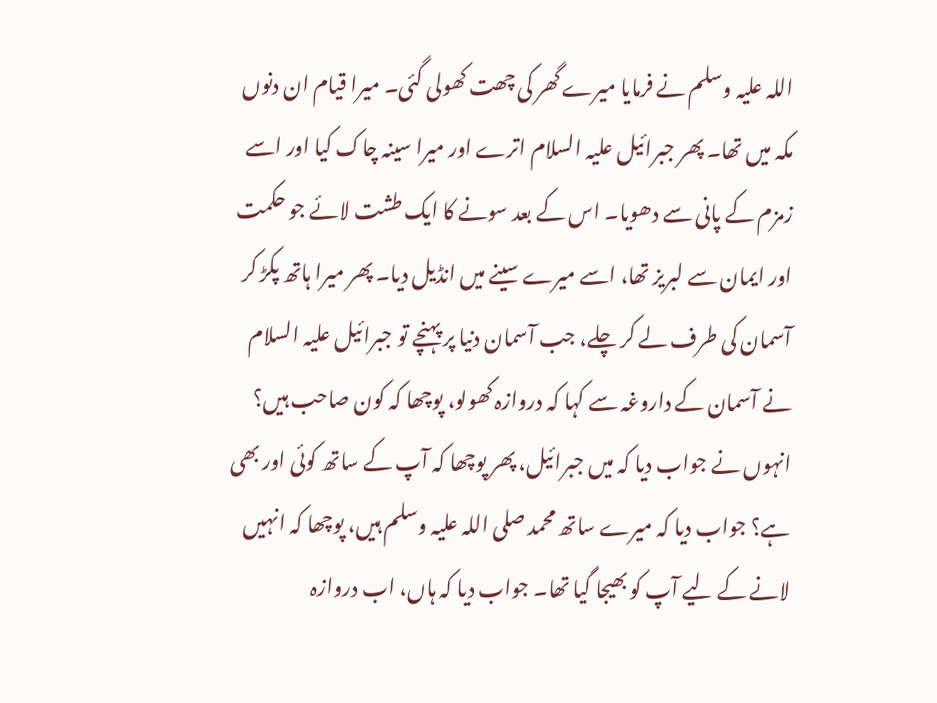اللہ علیہ وسلم نے فرمایا میرے گھر کی چھت کھولی گئی۔ میرا قیام ان دنوں مکہ میں تھا۔ پھر جبرائیل علیہ السلام اترے اور میرا سینہ چاک کیا اور اسے زمزم کے پانی سے دھویا۔ اس کے بعد سونے کا ایک طشت لائے جو حکمت اور ایمان سے لبریز تھا، اسے میرے سینے میں انڈیل دیا۔ پھر میرا ہاتھ پکڑ کر آسمان کی طرف لے کر چلے، جب آسمان دنیا پر پہنچے تو جبرائیل علیہ السلام نے آسمان کے داروغہ سے کہا کہ دروازہ کھولو، پوچھا کہ کون صاحب ہیں؟ انہوں نے جواب دیا کہ میں جبرائیل، پھر پوچھا کہ آپ کے ساتھ کوئی اور بھی ہے؟ جواب دیا کہ میرے ساتھ محمد صلی اللہ علیہ وسلم ہیں، پوچھا کہ انہیں لانے کے لیے آپ کو بھیجا گیا تھا۔ جواب دیا کہ ہاں، اب دروازہ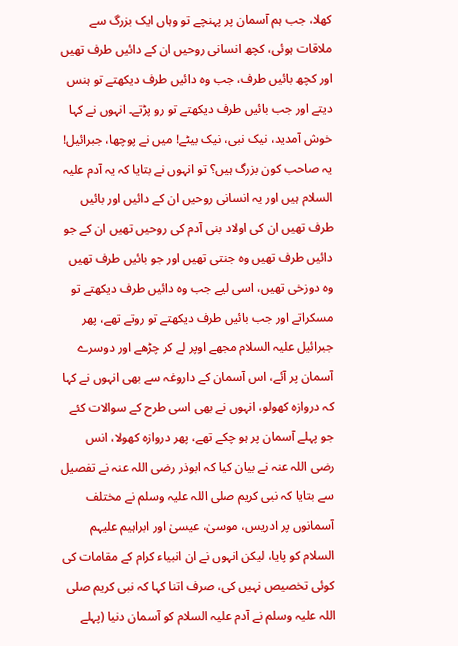کھلا، جب ہم آسمان پر پہنچے تو وہاں ایک بزرگ سے ملاقات ہوئی، کچھ انسانی روحیں ان کے دائیں طرف تھیں اور کچھ بائیں طرف، جب وہ دائیں طرف دیکھتے تو ہنس دیتے اور جب بائیں طرف دیکھتے تو رو پڑتے۔ انہوں نے کہا خوش آمدید، نیک نبی، نیک بیٹے! میں نے پوچھا، جبرائیل! یہ صاحب کون بزرگ ہیں؟ تو انہوں نے بتایا کہ یہ آدم علیہ السلام ہیں اور یہ انسانی روحیں ان کے دائیں اور بائیں طرف تھیں ان کی اولاد بنی آدم کی روحیں تھیں ان کے جو دائیں طرف تھیں وہ جنتی تھیں اور جو بائیں طرف تھیں وہ دوزخی تھیں، اسی لیے جب وہ دائیں طرف دیکھتے تو مسکراتے اور جب بائیں طرف دیکھتے تو روتے تھے، پھر جبرائیل علیہ السلام مجھے اوپر لے کر چڑھے اور دوسرے آسمان پر آئے، اس آسمان کے داروغہ سے بھی انہوں نے کہا کہ دروازہ کھولو، انہوں نے بھی اسی طرح کے سوالات کئے جو پہلے آسمان پر ہو چکے تھے، پھر دروازہ کھولا، انس رضی اللہ عنہ نے بیان کیا کہ ابوذر رضی اللہ عنہ نے تفصیل سے بتایا کہ نبی کریم صلی اللہ علیہ وسلم نے مختلف آسمانوں پر ادریس، موسیٰ، عیسیٰ اور ابراہیم علیہم السلام کو پایا، لیکن انہوں نے ان انبیاء کرام کے مقامات کی کوئی تخصیص نہیں کی، صرف اتنا کہا کہ نبی کریم صلی اللہ علیہ وسلم نے آدم علیہ السلام کو آسمان دنیا (پہلے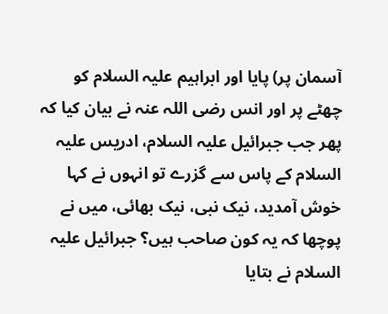آسمان پر) پایا اور ابراہیم علیہ السلام کو چھٹے پر اور انس رضی اللہ عنہ نے بیان کیا کہ پھر جب جبرائیل علیہ السلام، ادریس علیہ السلام کے پاس سے گزرے تو انہوں نے کہا خوش آمدید، نیک نبی، نیک بھائی، میں نے پوچھا کہ یہ کون صاحب ہیں؟ جبرائیل علیہ السلام نے بتایا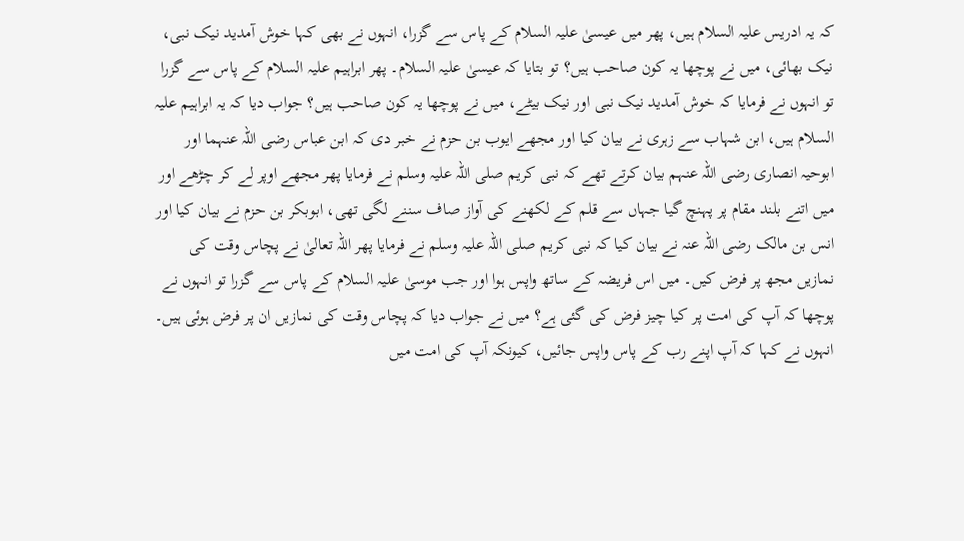کہ یہ ادریس علیہ السلام ہیں، پھر میں عیسیٰ علیہ السلام کے پاس سے گزرا، انہوں نے بھی کہا خوش آمدید نیک نبی، نیک بھائی، میں نے پوچھا یہ کون صاحب ہیں؟ تو بتایا کہ عیسیٰ علیہ السلام۔ پھر ابراہیم علیہ السلام کے پاس سے گزرا تو انہوں نے فرمایا کہ خوش آمدید نیک نبی اور نیک بیٹے، میں نے پوچھا یہ کون صاحب ہیں؟ جواب دیا کہ یہ ابراہیم علیہ السلام ہیں، ابن شہاب سے زہری نے بیان کیا اور مجھے ایوب بن حزم نے خبر دی کہ ابن عباس رضی اللہ عنہما اور ابوحیہ انصاری رضی اللہ عنہم بیان کرتے تھے کہ نبی کریم صلی اللہ علیہ وسلم نے فرمایا پھر مجھے اوپر لے کر چڑھے اور میں اتنے بلند مقام پر پہنچ گیا جہاں سے قلم کے لکھنے کی آواز صاف سننے لگی تھی، ابوبکر بن حزم نے بیان کیا اور انس بن مالک رضی اللہ عنہ نے بیان کیا کہ نبی کریم صلی اللہ علیہ وسلم نے فرمایا پھر اللہ تعالیٰ نے پچاس وقت کی نمازیں مجھ پر فرض کیں۔ میں اس فریضہ کے ساتھ واپس ہوا اور جب موسیٰ علیہ السلام کے پاس سے گزرا تو انہوں نے پوچھا کہ آپ کی امت پر کیا چیز فرض کی گئی ہے؟ میں نے جواب دیا کہ پچاس وقت کی نمازیں ان پر فرض ہوئی ہیں۔ انہوں نے کہا کہ آپ اپنے رب کے پاس واپس جائیں، کیونکہ آپ کی امت میں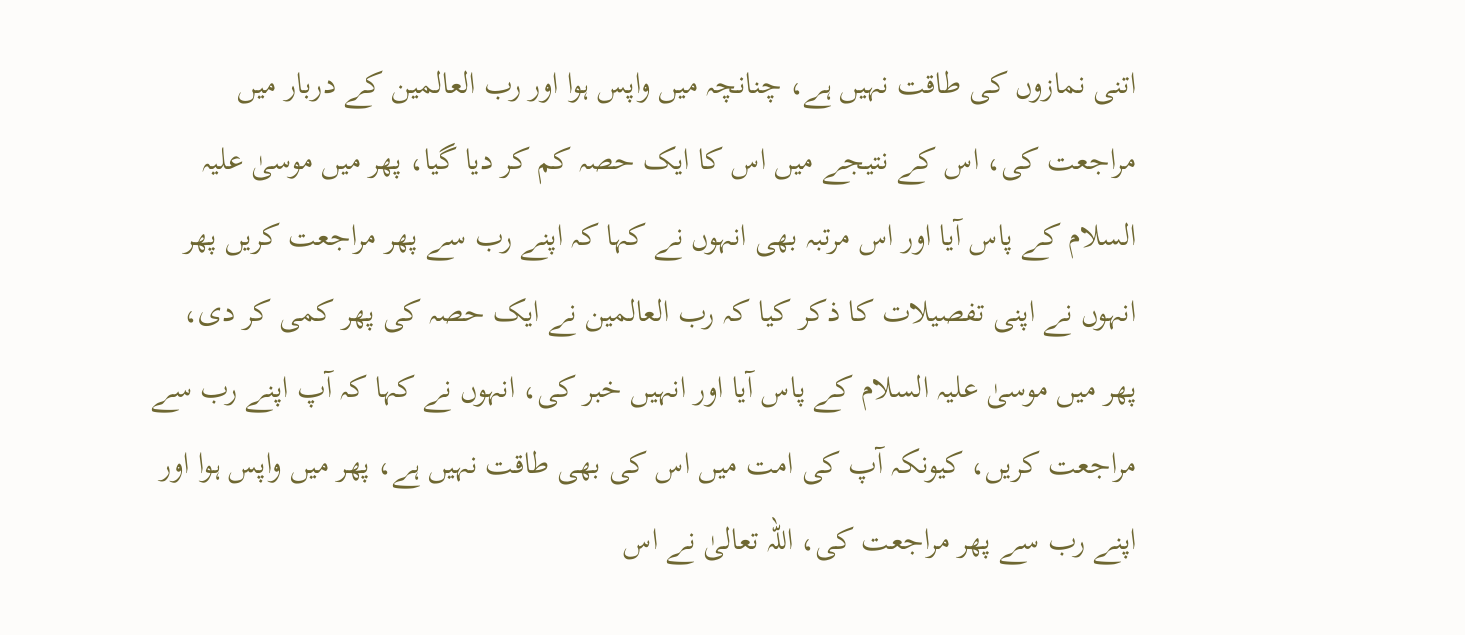اتنی نمازوں کی طاقت نہیں ہے، چنانچہ میں واپس ہوا اور رب العالمین کے دربار میں مراجعت کی، اس کے نتیجے میں اس کا ایک حصہ کم کر دیا گیا، پھر میں موسیٰ علیہ السلام کے پاس آیا اور اس مرتبہ بھی انہوں نے کہا کہ اپنے رب سے پھر مراجعت کریں پھر انہوں نے اپنی تفصیلات کا ذکر کیا کہ رب العالمین نے ایک حصہ کی پھر کمی کر دی، پھر میں موسیٰ علیہ السلام کے پاس آیا اور انہیں خبر کی، انہوں نے کہا کہ آپ اپنے رب سے مراجعت کریں، کیونکہ آپ کی امت میں اس کی بھی طاقت نہیں ہے، پھر میں واپس ہوا اور اپنے رب سے پھر مراجعت کی، اللہ تعالیٰ نے اس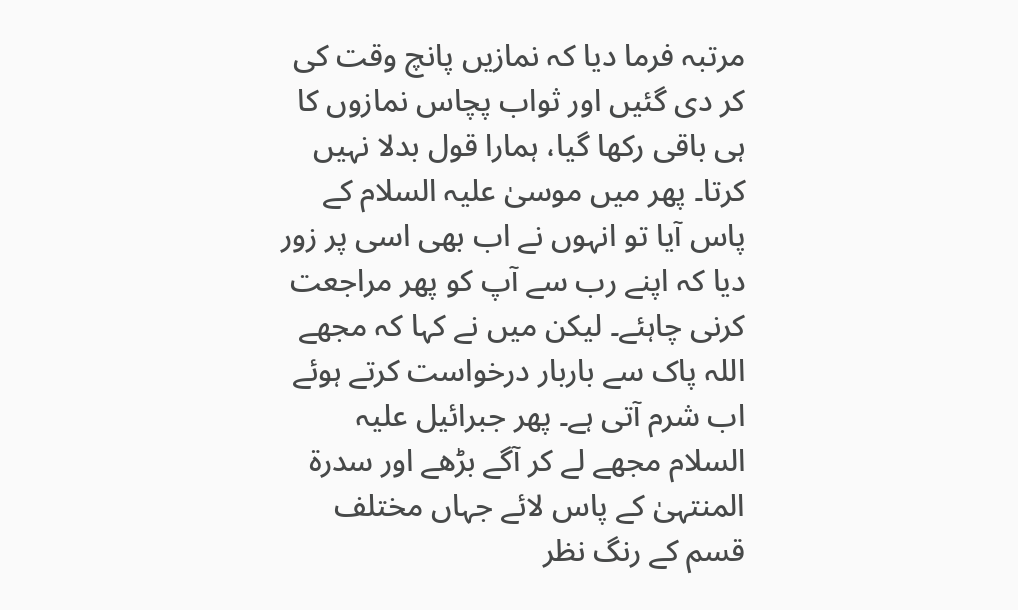مرتبہ فرما دیا کہ نمازیں پانچ وقت کی کر دی گئیں اور ثواب پچاس نمازوں کا ہی باقی رکھا گیا، ہمارا قول بدلا نہیں کرتا۔ پھر میں موسیٰ علیہ السلام کے پاس آیا تو انہوں نے اب بھی اسی پر زور دیا کہ اپنے رب سے آپ کو پھر مراجعت کرنی چاہئے۔ لیکن میں نے کہا کہ مجھے اللہ پاک سے باربار درخواست کرتے ہوئے اب شرم آتی ہے۔ پھر جبرائیل علیہ السلام مجھے لے کر آگے بڑھے اور سدرۃ المنتہیٰ کے پاس لائے جہاں مختلف قسم کے رنگ نظر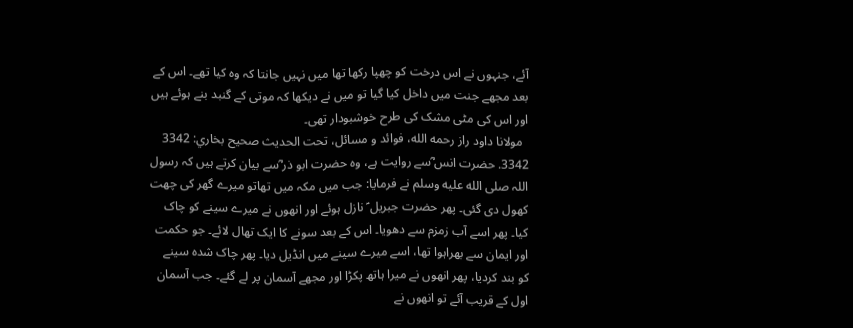آئے، جنہوں نے اس درخت کو چھپا رکھا تھا میں نہیں جانتا کہ وہ کیا تھے۔ اس کے بعد مجھے جنت میں داخل کیا گیا تو میں نے دیکھا کہ موتی کے گنبد بنے ہوئے ہیں اور اس کی مٹی مشک کی طرح خوشبودار تھی۔
  مولانا داود راز رحمه الله، فوائد و مسائل، تحت الحديث صحيح بخاري: 3342
3342. حضرت انس ؓسے روایت ہے، وہ حضرت ابو ذر ؓسے بیان کرتے ہیں کہ رسول اللہ صلى الله عليه وسلم نے فرمایا: جب میں مکہ میں تھاتو میرے گھر کی چھت کھول دی گئی۔ پھر حضرت جبریل ؑ نازل ہوئے اور انھوں نے میرے سینے کو چاک کیا۔ پھر اسے آب زمزم سے دھویا۔ اس کے بعد سونے کا ایک تھال لائے۔ جو حکمت اور ایمان سے بھراہوا تھا، اسے میرے سینے میں انڈیل دیا۔ پھر چاک شدہ سینے کو بند کردیا، پھر انھوں نے میرا ہاتھ پکڑا اور مجھے آسمان پر لے گئے۔ جب آسمان اول کے قریب آئے تو انھوں نے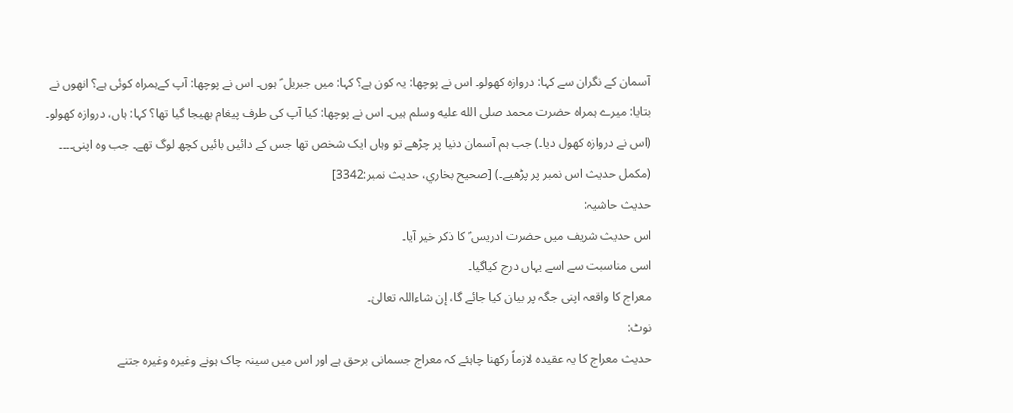آسمان کے نگران سے کہا: دروازہ کھولو۔ اس نے پوچھا: یہ کون ہے؟ کہا: میں جبریل ؑ ہوں۔ اس نے پوچھا: آپ کےہمراہ کوئی ہے؟ انھوں نے بتایا: میرے ہمراہ حضرت محمد صلى الله عليه وسلم ہیں۔ اس نے پوچھا: کیا آپ کی طرف پیغام بھیجا گیا تھا؟ کہا: ہاں، دروازہ کھولو۔ (اس نے دروازہ کھول دیا۔) جب ہم آسمان دنیا پر چڑھے تو وہاں ایک شخص تھا جس کے دائیں بائیں کچھ لوگ تھے۔ جب وہ اپنی۔۔۔۔ (مکمل حدیث اس نمبر پر پڑھیے۔) [صحيح بخاري، حديث نمبر:3342]
حدیث حاشیہ:
اس حدیث شریف میں حضرت ادریس ؑ کا ذکر خیر آیا۔
اسی مناسبت سے اسے یہاں درج کیاگیا۔
معراج کا واقعہ اپنی جگہ پر بیان کیا جائے گا، إن شاءاللہ تعالیٰ۔
نوٹ:
حدیث معراج کا یہ عقیدہ لازماً رکھنا چاہئے کہ معراج جسمانی برحق ہے اور اس میں سینہ چاک ہونے وغیرہ وغیرہ جتنے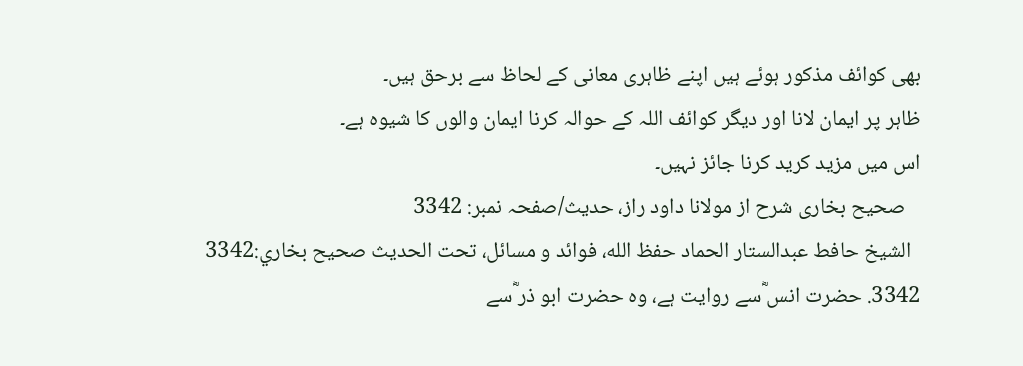بھی کوائف مذکور ہوئے ہیں اپنے ظاہری معانی کے لحاظ سے برحق ہیں۔
ظاہر پر ایمان لانا اور دیگر کوائف اللہ کے حوالہ کرنا ایمان والوں کا شیوہ ہے۔
اس میں مزید کرید کرنا جائز نہیں۔
   صحیح بخاری شرح از مولانا داود راز، حدیث/صفحہ نمبر: 3342
  الشيخ حافط عبدالستار الحماد حفظ الله، فوائد و مسائل، تحت الحديث صحيح بخاري:3342
3342. حضرت انس ؓسے روایت ہے، وہ حضرت ابو ذر ؓسے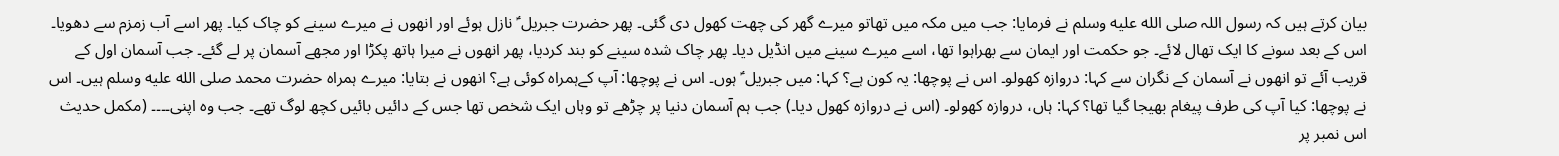بیان کرتے ہیں کہ رسول اللہ صلى الله عليه وسلم نے فرمایا: جب میں مکہ میں تھاتو میرے گھر کی چھت کھول دی گئی۔ پھر حضرت جبریل ؑ نازل ہوئے اور انھوں نے میرے سینے کو چاک کیا۔ پھر اسے آب زمزم سے دھویا۔ اس کے بعد سونے کا ایک تھال لائے۔ جو حکمت اور ایمان سے بھراہوا تھا، اسے میرے سینے میں انڈیل دیا۔ پھر چاک شدہ سینے کو بند کردیا، پھر انھوں نے میرا ہاتھ پکڑا اور مجھے آسمان پر لے گئے۔ جب آسمان اول کے قریب آئے تو انھوں نے آسمان کے نگران سے کہا: دروازہ کھولو۔ اس نے پوچھا: یہ کون ہے؟ کہا: میں جبریل ؑ ہوں۔ اس نے پوچھا: آپ کےہمراہ کوئی ہے؟ انھوں نے بتایا: میرے ہمراہ حضرت محمد صلى الله عليه وسلم ہیں۔ اس نے پوچھا: کیا آپ کی طرف پیغام بھیجا گیا تھا؟ کہا: ہاں، دروازہ کھولو۔ (اس نے دروازہ کھول دیا۔) جب ہم آسمان دنیا پر چڑھے تو وہاں ایک شخص تھا جس کے دائیں بائیں کچھ لوگ تھے۔ جب وہ اپنی۔۔۔۔ (مکمل حدیث اس نمبر پر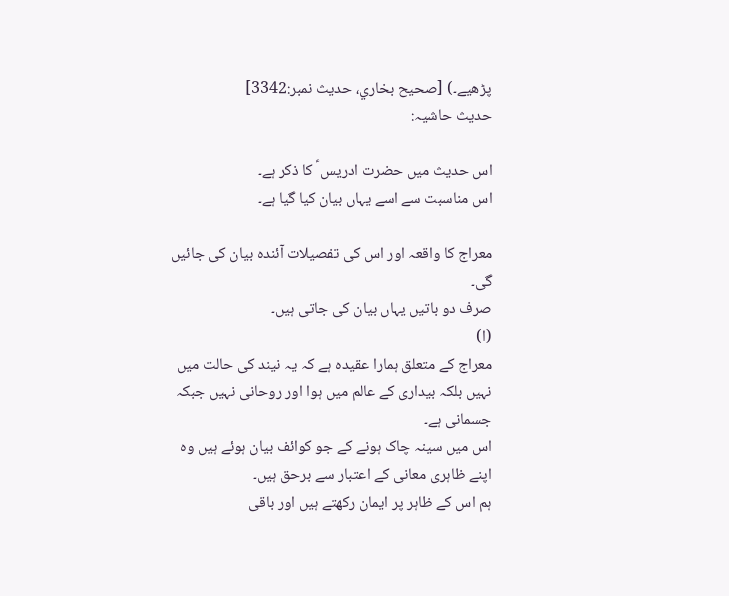پڑھیے۔) [صحيح بخاري، حديث نمبر:3342]
حدیث حاشیہ:

اس حدیث میں حضرت ادریس ؑ کا ذکر ہے۔
اس مناسبت سے اسے یہاں بیان کیا گیا ہے۔

معراج کا واقعہ اور اس کی تفصیلات آئندہ بیان کی جائیں گی۔
صرف دو باتیں یہاں بیان کی جاتی ہیں۔
(ا)
معراج کے متعلق ہمارا عقیدہ ہے کہ یہ نیند کی حالت میں نہیں بلکہ بیداری کے عالم میں ہوا اور روحانی نہیں جبکہ جسمانی ہے۔
اس میں سینہ چاک ہونے کے جو کوائف بیان ہوئے ہیں وہ اپنے ظاہری معانی کے اعتبار سے برحق ہیں۔
ہم اس کے ظاہر پر ایمان رکھتے ہیں اور باقی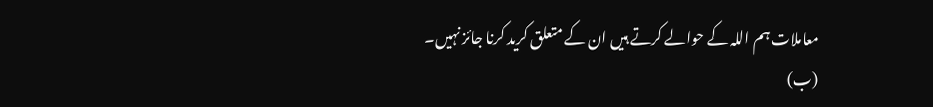معاملات ہم اللہ کے حوالے کرتے ہیں ان کے متعلق کرید کرنا جائز نہیں۔
(ب)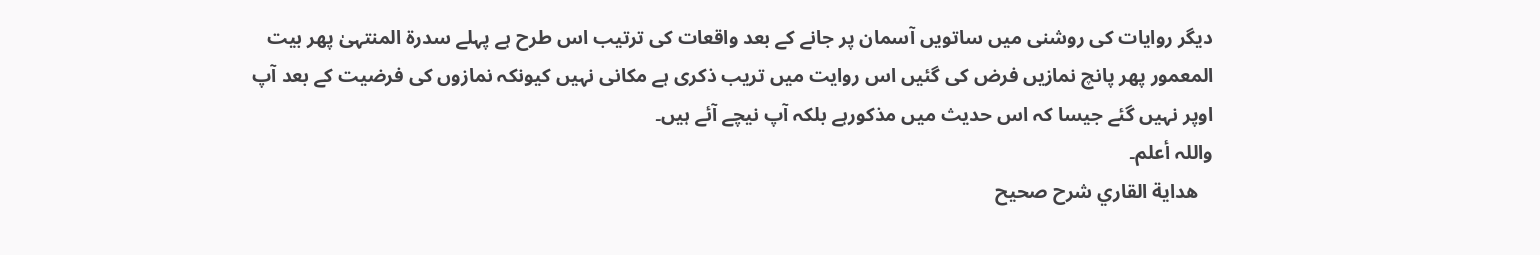دیگر روایات کی روشنی میں ساتویں آسمان پر جانے کے بعد واقعات کی ترتیب اس طرح ہے پہلے سدرۃ المنتہیٰ پھر بیت المعمور پھر پانچ نمازیں فرض کی گئیں اس روایت میں تریب ذکری ہے مکانی نہیں کیونکہ نمازوں کی فرضیت کے بعد آپ اوپر نہیں گئے جیسا کہ اس حدیث میں مذکورہے بلکہ آپ نیچے آئے ہیں۔
واللہ أعلم۔
   هداية القاري شرح صحيح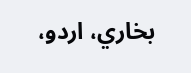بخاري، اردو،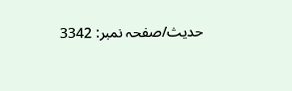حدیث/صفحہ نمبر: 3342